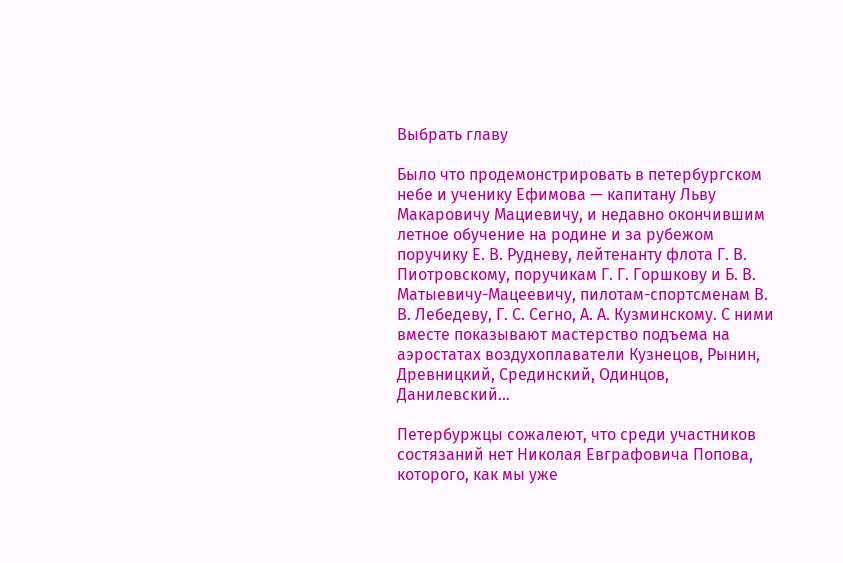Выбрать главу

Было что продемонстрировать в петербургском небе и ученику Ефимова — капитану Льву Макаровичу Мациевичу, и недавно окончившим летное обучение на родине и за рубежом поручику Е. В. Рудневу, лейтенанту флота Г. В. Пиотровскому, поручикам Г. Г. Горшкову и Б. В. Матыевичу-Мацеевичу, пилотам-спортсменам В. В. Лебедеву, Г. С. Сегно, А. А. Кузминскому. С ними вместе показывают мастерство подъема на аэростатах воздухоплаватели Кузнецов, Рынин, Древницкий, Срединский, Одинцов, Данилевский…

Петербуржцы сожалеют, что среди участников состязаний нет Николая Евграфовича Попова, которого, как мы уже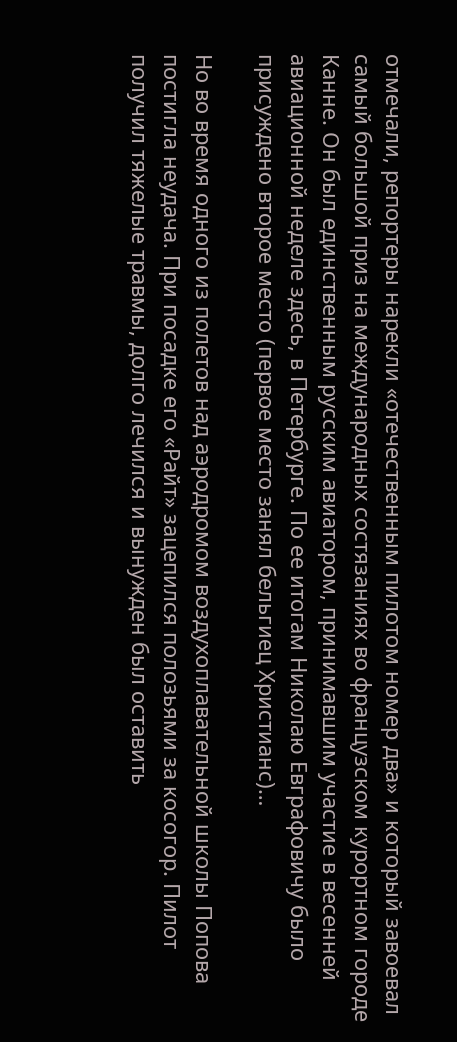отмечали, репортеры нарекли «отечественным пилотом номер два» и который завоевал самый большой приз на международных состязаниях во французском курортном городе Канне. Он был единственным русским авиатором, принимавшим участие в весенней авиационной неделе здесь, в Петербурге. По ее итогам Николаю Евграфовичу было присуждено второе место (первое место занял бельгиец Христианс)…

Но во время одного из полетов над аэродромом воздухоплавательной школы Попова постигла неудача. При посадке его «Райт» зацепился полозьями за косогор. Пилот получил тяжелые травмы, долго лечился и вынужден был оставить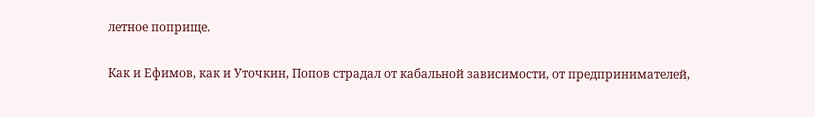летное поприще.

Как и Ефимов, как и Уточкин, Попов страдал от кабальной зависимости, от предпринимателей,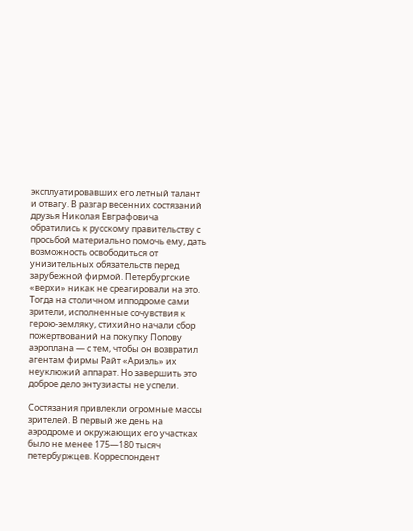эксплуатировавших его летный талант и отвагу. В разгар весенних состязаний друзья Николая Евграфовича обратились к русскому правительству с просьбой материально помочь ему, дать возможность освободиться от унизительных обязательств перед зарубежной фирмой. Петербургские «верхи» никак не среагировали на это. Тогда на столичном ипподроме сами зрители, исполненные сочувствия к герою-земляку, стихийно начали сбор пожертвований на покупку Попову аэроплана — с тем, чтобы он возвратил агентам фирмы Райт «Ариэль» их неуклюжий аппарат. Но завершить это доброе дело энтузиасты не успели.

Состязания привлекли огромные массы зрителей. В первый же день на аэродроме и окружающих его участках было не менее 175―180 тысяч петербуржцев. Корреспондент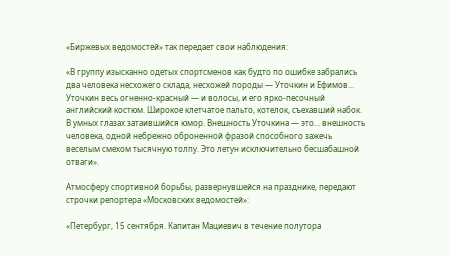«Биржевых ведомостей» так передает свои наблюдения:

«В группу изысканно одетых спортсменов как будто по ошибке забрались два человека несхожего склада, несхожей породы — Уточкин и Ефимов… Уточкин весь огненно-красный — и волосы, и его ярко-песочный английский костюм. Широкое клетчатое пальто, котелок, съехавший набок. В умных глазах затаившийся юмор. Внешность Уточкина — это… внешность человека, одной небрежно оброненной фразой способного зажечь веселым смехом тысячную толпу. Это летун исключительно бесшабашной отваги».

Атмосферу спортивной борьбы, развернувшейся на празднике, передают строчки репортера «Московских ведомостей»:

«Петербург, 15 сентября. Капитан Мациевич в течение полутора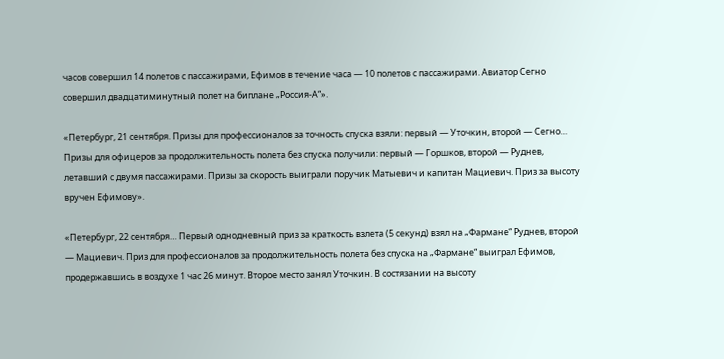часов совершил 14 полетов с пассажирами, Ефимов в течение часа — 10 полетов с пассажирами. Авиатор Сегно совершил двадцатиминутный полет на биплане „Россия-А“».

«Петербург, 21 сентября. Призы для профессионалов за точность спуска взяли: первый — Уточкин, второй — Сегно… Призы для офицеров за продолжительность полета без спуска получили: первый — Горшков, второй — Руднев, летавший с двумя пассажирами. Призы за скорость выиграли поручик Матыевич и капитан Мациевич. Приз за высоту вручен Ефимову».

«Петербург, 22 сентября… Первый однодневный приз за краткость взлета (5 секунд) взял на „Фармане“ Руднев, второй — Мациевич. Приз для профессионалов за продолжительность полета без спуска на „Фармане“ выиграл Ефимов, продержавшись в воздухе 1 час 26 минут. Второе место занял Уточкин. В состязании на высоту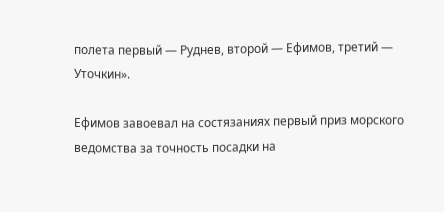полета первый — Руднев, второй — Ефимов, третий — Уточкин».

Ефимов завоевал на состязаниях первый приз морского ведомства за точность посадки на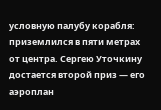условную палубу корабля: приземлился в пяти метрах от центра. Сергею Уточкину достается второй приз — его аэроплан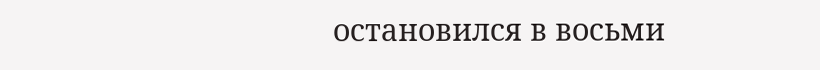остановился в восьми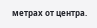метрах от центра.